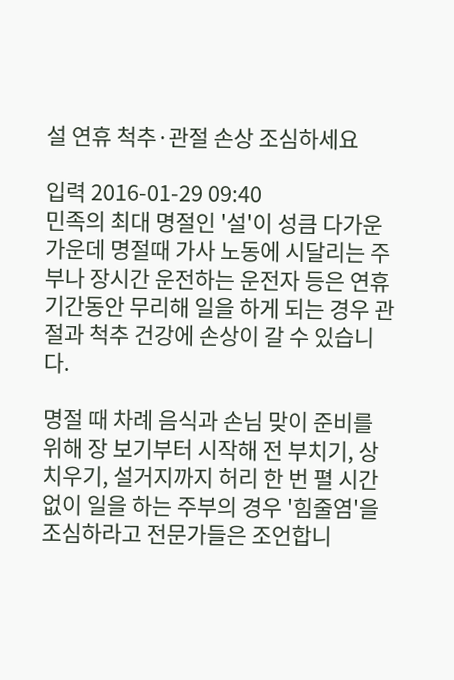설 연휴 척추·관절 손상 조심하세요

입력 2016-01-29 09:40
민족의 최대 명절인 '설'이 성큼 다가운 가운데 명절때 가사 노동에 시달리는 주부나 장시간 운전하는 운전자 등은 연휴 기간동안 무리해 일을 하게 되는 경우 관절과 척추 건강에 손상이 갈 수 있습니다.

명절 때 차례 음식과 손님 맞이 준비를 위해 장 보기부터 시작해 전 부치기, 상 치우기, 설거지까지 허리 한 번 펼 시간 없이 일을 하는 주부의 경우 '힘줄염'을 조심하라고 전문가들은 조언합니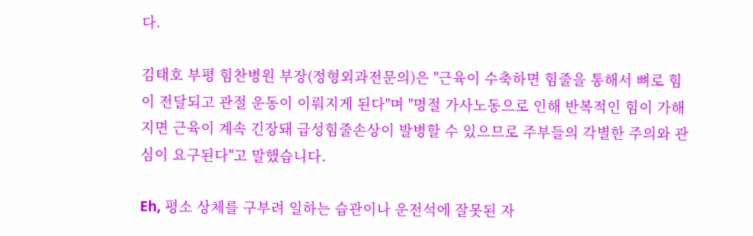다.

김태호 부평 힘찬병원 부장(정형외과전문의)은 "근육이 수축하면 힘줄을 통해서 뼈로 힘이 전달되고 관절 운동이 이뤄지게 된다"며 "명절 가사노동으로 인해 반복적인 힘이 가해지면 근육이 계속 긴장돼 급성힘줄손상이 발병할 수 있으므로 주부들의 각별한 주의와 관심이 요구된다"고 말했습니다.

Eh, 평소 상체를 구부려 일하는 습관이나 운전석에 잘못된 자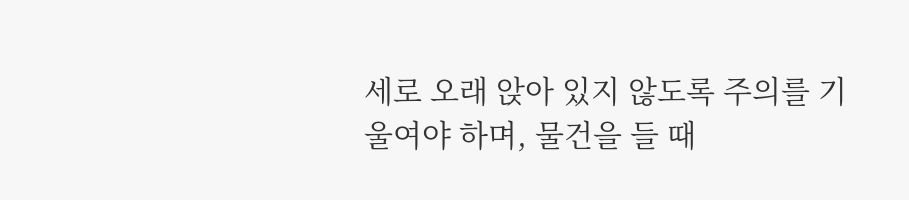세로 오래 앉아 있지 않도록 주의를 기울여야 하며, 물건을 들 때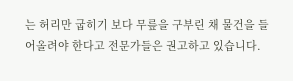는 허리만 굽히기 보다 무릎을 구부린 채 물건을 들어올려야 한다고 전문가들은 권고하고 있습니다.